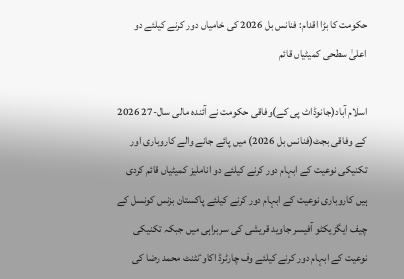حکومت کا بڑا اقدام: فنانس بل 2026 کی خامیاں دور کرنے کیلئے دو اعلیٰ سطحی کمیٹیاں قائم

اسلام آباد(جانوڈاٹ پی کے)وفاقی حکومت نے آئندہ مالی سال-27 2026 کے وفاقی بجٹ(فنانس بل 2026) میں پائے جانے والے کاروباری اور تکنیکی نوعیت کے ابہام دور کرنے کیلئے دو اناملیز کمیٹیاں قائم کردی ہیں کاروباری نوعیت کے ابہام دور کرنے کیلئے پاکستان بزنس کونسل کے چیف ایگزیکٹو آفیسر جاوید قریشی کی سربراہی میں جبکہ تکنیکی نوعیت کے ابہام دور کرنے کیلئے وف چارٹرڈ اکاوٴنٹنٹ محمد رضا کی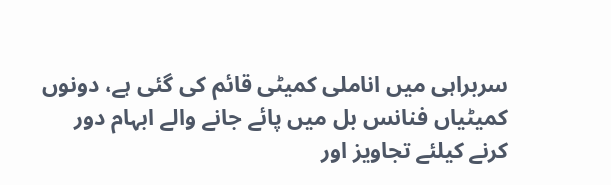سربراہی میں اناملی کمیٹی قائم کی گئی ہے، دونوں کمیٹیاں فنانس بل میں پائے جانے والے ابہام دور کرنے کیلئے تجاویز اور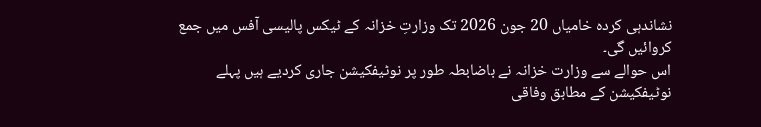نشاندہی کردہ خامیاں 20 جون 2026 تک وزارتِ خزانہ کے ٹیکس پالیسی آفس میں جمع کروائیں گی۔
اس حوالے سے وزارت خزانہ نے باضابطہ طور پر نوٹیفکیشن جاری کردیے ہیں پہلے نوٹیفکیشن کے مطابق وفاقی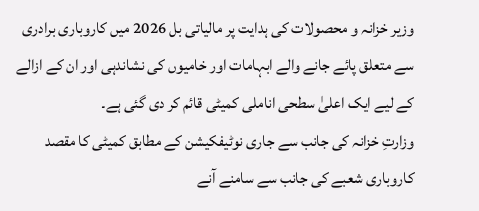وزیر خزانہ و محصولات کی ہدایت پر مالیاتی بل 2026 میں کاروباری برادری سے متعلق پائے جانے والے ابہامات اور خامیوں کی نشاندہی اور ان کے ازالے کے لیے ایک اعلیٰ سطحی اناملی کمیٹی قائم کر دی گئی ہے۔
وزارتِ خزانہ کی جانب سے جاری نوٹیفکیشن کے مطابق کمیٹی کا مقصد کاروباری شعبے کی جانب سے سامنے آنے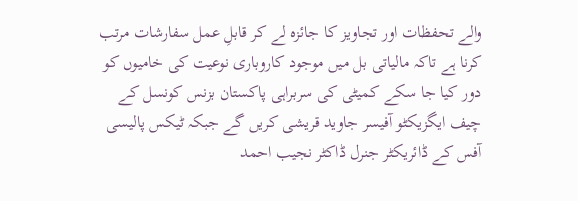والے تحفظات اور تجاویز کا جائزہ لے کر قابلِ عمل سفارشات مرتب کرنا ہے تاکہ مالیاتی بل میں موجود کاروباری نوعیت کی خامیوں کو دور کیا جا سکے کمیٹی کی سربراہی پاکستان بزنس کونسل کے چیف ایگزیکٹو آفیسر جاوید قریشی کریں گے جبکہ ٹیکس پالیسی آفس کے ڈائریکٹر جنرل ڈاکٹر نجیب احمد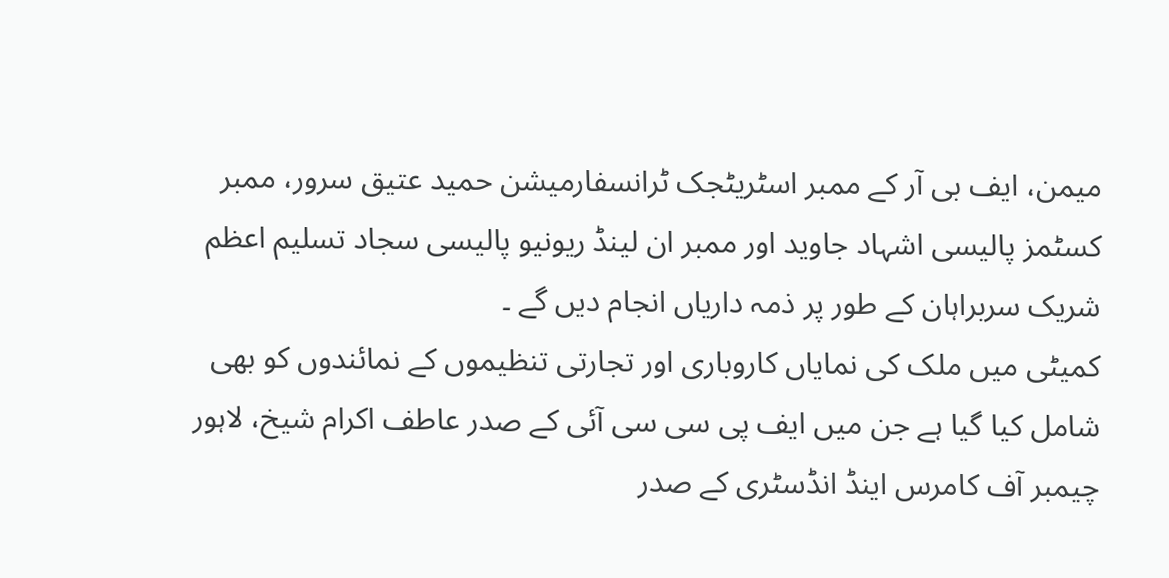میمن، ایف بی آر کے ممبر اسٹریٹجک ٹرانسفارمیشن حمید عتیق سرور، ممبر کسٹمز پالیسی اشہاد جاوید اور ممبر ان لینڈ ریونیو پالیسی سجاد تسلیم اعظم شریک سربراہان کے طور پر ذمہ داریاں انجام دیں گے ۔
کمیٹی میں ملک کی نمایاں کاروباری اور تجارتی تنظیموں کے نمائندوں کو بھی شامل کیا گیا ہے جن میں ایف پی سی سی آئی کے صدر عاطف اکرام شیخ، لاہور چیمبر آف کامرس اینڈ انڈسٹری کے صدر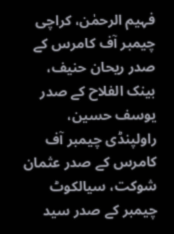فہیم الرحمٰن، کراچی چیمبر آف کامرس کے صدر ریحان حنیف، بینک الفلاح کے صدر یوسف حسین، راولپنڈی چیمبر آف کامرس کے صدر عثمان شوکت، سیالکوٹ چیمبر کے صدر سید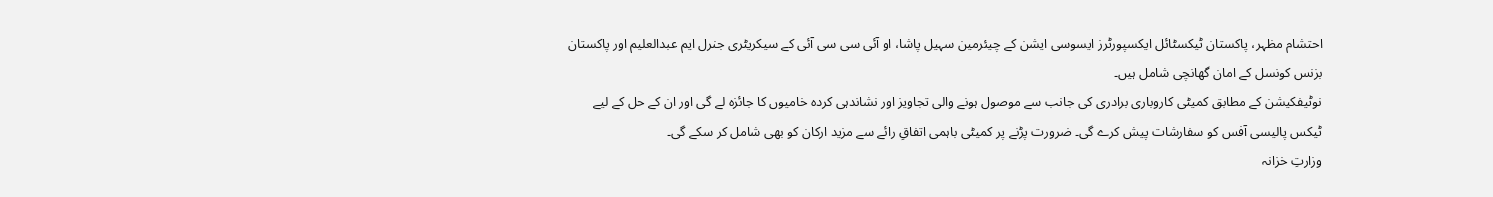احتشام مظہر، پاکستان ٹیکسٹائل ایکسپورٹرز ایسوسی ایشن کے چیئرمین سہیل پاشا، او آئی سی سی آئی کے سیکریٹری جنرل ایم عبدالعلیم اور پاکستان بزنس کونسل کے امان گھانچی شامل ہیں۔
نوٹیفکیشن کے مطابق کمیٹی کاروباری برادری کی جانب سے موصول ہونے والی تجاویز اور نشاندہی کردہ خامیوں کا جائزہ لے گی اور ان کے حل کے لیے ٹیکس پالیسی آفس کو سفارشات پیش کرے گی۔ ضرورت پڑنے پر کمیٹی باہمی اتفاقِ رائے سے مزید ارکان کو بھی شامل کر سکے گی۔
وزارتِ خزانہ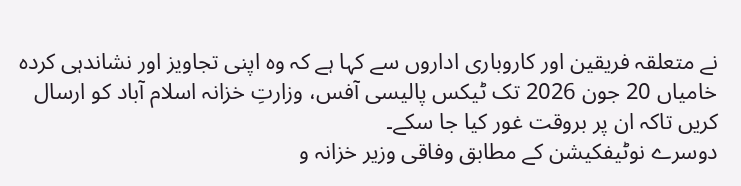نے متعلقہ فریقین اور کاروباری اداروں سے کہا ہے کہ وہ اپنی تجاویز اور نشاندہی کردہ خامیاں 20 جون 2026 تک ٹیکس پالیسی آفس، وزارتِ خزانہ اسلام آباد کو ارسال کریں تاکہ ان پر بروقت غور کیا جا سکے۔
دوسرے نوٹیفکیشن کے مطابق وفاقی وزیر خزانہ و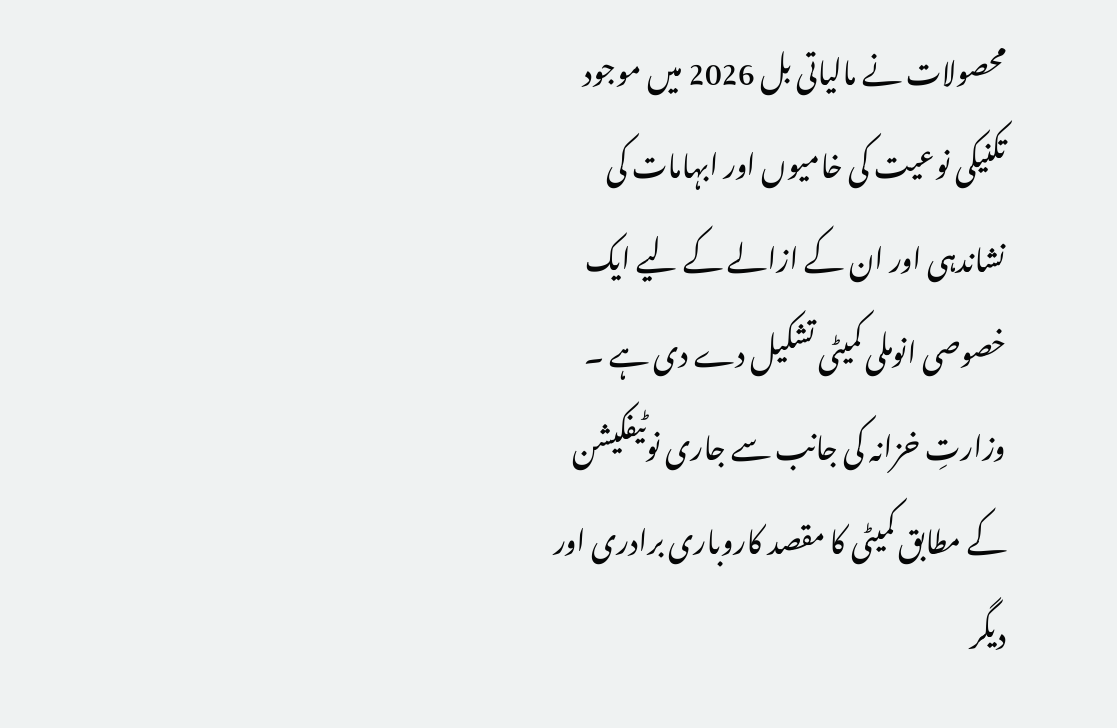محصولات نے مالیاتی بل 2026 میں موجود تکنیکی نوعیت کی خامیوں اور ابہامات کی نشاندہی اور ان کے ازالے کے لیے ایک خصوصی انوملی کمیٹی تشکیل دے دی ہے ۔
وزارتِ خزانہ کی جانب سے جاری نوٹیفکیشن کے مطابق کمیٹی کا مقصد کاروباری برادری اور دیگر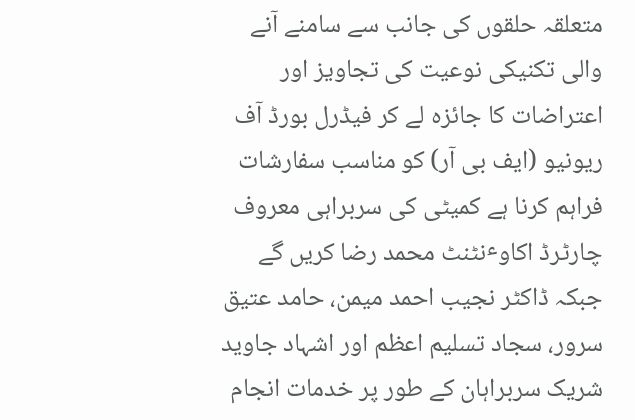متعلقہ حلقوں کی جانب سے سامنے آنے والی تکنیکی نوعیت کی تجاویز اور اعتراضات کا جائزہ لے کر فیڈرل بورڈ آف ریونیو (ایف بی آر) کو مناسب سفارشات فراہم کرنا ہے کمیٹی کی سربراہی معروف چارٹرڈ اکاوٴنٹنٹ محمد رضا کریں گے جبکہ ڈاکٹر نجیب احمد میمن، حامد عتیق سرور، سجاد تسلیم اعظم اور اشہاد جاوید شریک سربراہان کے طور پر خدمات انجام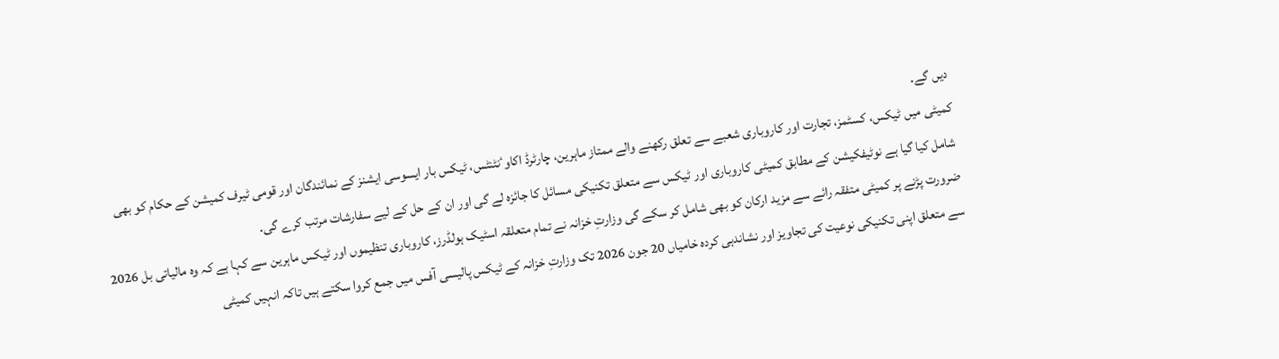دیں گے۔
کمیٹی میں ٹیکس، کسٹمز، تجارت اور کاروباری شعبے سے تعلق رکھنے والے ممتاز ماہرین، چارٹرڈ اکاوٴنٹنٹس، ٹیکس بار ایسوسی ایشنز کے نمائندگان اور قومی ٹیرف کمیشن کے حکام کو بھی شامل کیا گیا ہے نوٹیفکیشن کے مطابق کمیٹی کاروباری اور ٹیکس سے متعلق تکنیکی مسائل کا جائزہ لے گی اور ان کے حل کے لیے سفارشات مرتب کرے گی۔
ضرورت پڑنے پر کمیٹی متفقہ رائے سے مزید ارکان کو بھی شامل کر سکے گی وزارتِ خزانہ نے تمام متعلقہ اسٹیک ہولڈرز، کاروباری تنظیموں اور ٹیکس ماہرین سے کہا ہے کہ وہ مالیاتی بل 2026 سے متعلق اپنی تکنیکی نوعیت کی تجاویز اور نشاندہی کردہ خامیاں 20 جون 2026 تک وزارتِ خزانہ کے ٹیکس پالیسی آفس میں جمع کروا سکتے ہیں تاکہ انہیں کمیٹی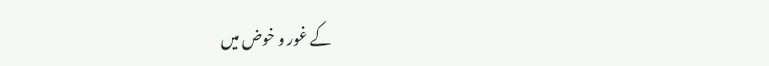کے غور و خوض میں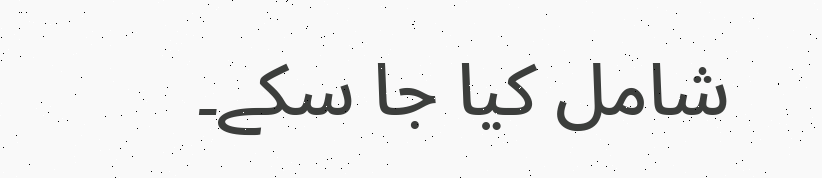شامل کیا جا سکے۔